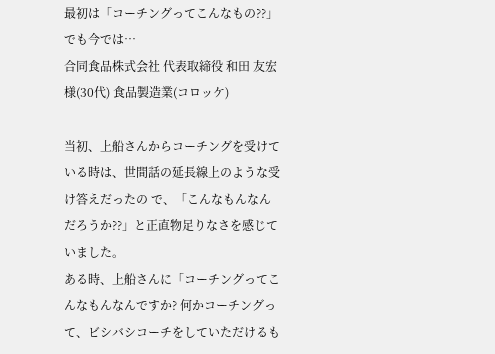最初は「コーチングってこんなもの??」 でも今では…
合同食品株式会社 代表取締役 和田 友宏様(30代) 食品製造業(コロッケ)

当初、上船さんからコーチングを受けている時は、世間話の延長線上のような受け答えだったの で、「こんなもんなんだろうか??」と正直物足りなさを感じていました。
ある時、上船さんに「コーチングってこんなもんなんですか? 何かコーチングって、ビシバシコーチをしていただけるも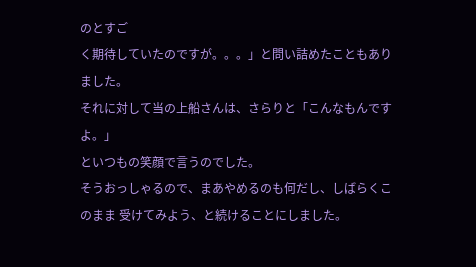のとすご
く期待していたのですが。。。」と問い詰めたこともありました。
それに対して当の上船さんは、さらりと「こんなもんですよ。」
といつもの笑顔で言うのでした。
そうおっしゃるので、まあやめるのも何だし、しばらくこのまま 受けてみよう、と続けることにしました。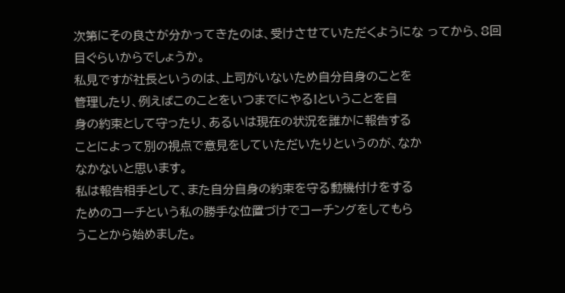次第にその良さが分かってきたのは、受けさせていただくようにな ってから、8回目ぐらいからでしょうか。
私見ですが社長というのは、上司がいないため自分自身のことを
管理したり、例えばこのことをいつまでにやる!ということを自
身の約束として守ったり、あるいは現在の状況を誰かに報告する
ことによって別の視点で意見をしていただいたりというのが、なか
なかないと思います。
私は報告相手として、また自分自身の約束を守る動機付けをする
ためのコーチという私の勝手な位置づけでコーチングをしてもら
うことから始めました。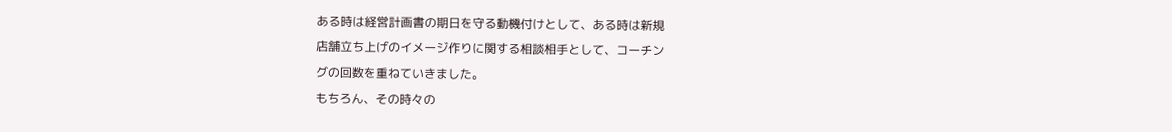ある時は経営計画書の期日を守る動機付けとして、ある時は新規
店舗立ち上げのイメージ作りに関する相談相手として、コーチン
グの回数を重ねていきました。
もちろん、その時々の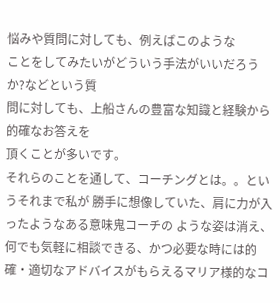悩みや質問に対しても、例えばこのような
ことをしてみたいがどういう手法がいいだろうか?などという質
問に対しても、上船さんの豊富な知識と経験から的確なお答えを
頂くことが多いです。
それらのことを通して、コーチングとは。。というそれまで私が 勝手に想像していた、肩に力が入ったようなある意味鬼コーチの ような姿は消え、何でも気軽に相談できる、かつ必要な時には的 確・適切なアドバイスがもらえるマリア様的なコ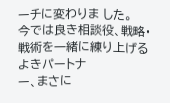ーチに変わりま した。
今では良き相談役、戦略・戦術を一緒に練り上げるよきパートナ
ー、まさに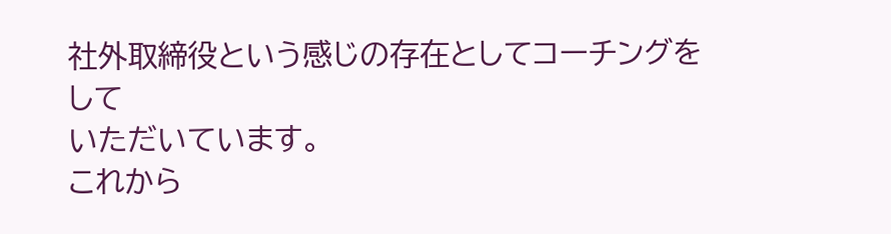社外取締役という感じの存在としてコーチングをして
いただいています。
これから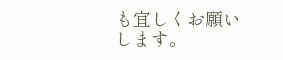も宜しくお願いします。